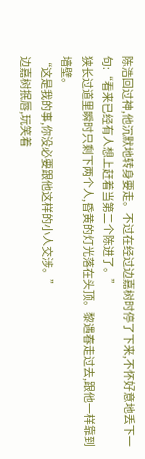陈浩回过神,他沉默地转身要走。不过在经过边嘉树时停了下来,不怀好意地丢下一句:“看来已经有人想上赶着当第二个陈进了。”
狭长过道里瞬时只剩下两个人,昏黄的灯光落在头顶。黎遇春走过去,跟他一样靠到墙壁。
“这是我的事,你没必要跟他这样的小人交涉。”
边嘉树抿唇,玩笑着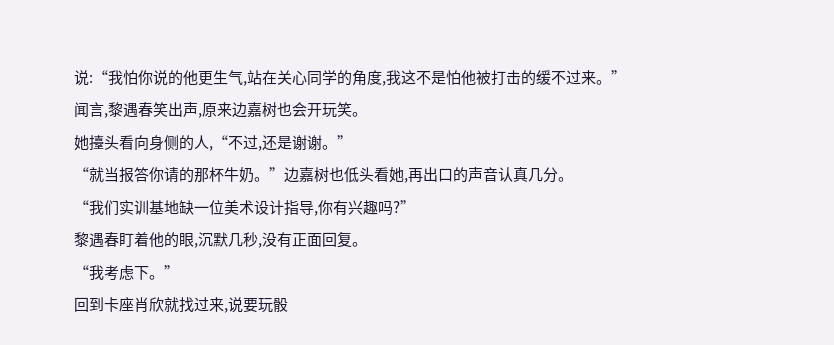说:“我怕你说的他更生气,站在关心同学的角度,我这不是怕他被打击的缓不过来。”
闻言,黎遇春笑出声,原来边嘉树也会开玩笑。
她擡头看向身侧的人,“不过,还是谢谢。”
“就当报答你请的那杯牛奶。”边嘉树也低头看她,再出口的声音认真几分。
“我们实训基地缺一位美术设计指导,你有兴趣吗?”
黎遇春盯着他的眼,沉默几秒,没有正面回复。
“我考虑下。”
回到卡座肖欣就找过来,说要玩骰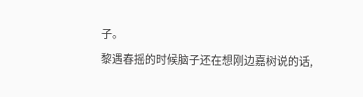子。
黎遇春摇的时候脑子还在想刚边嘉树说的话,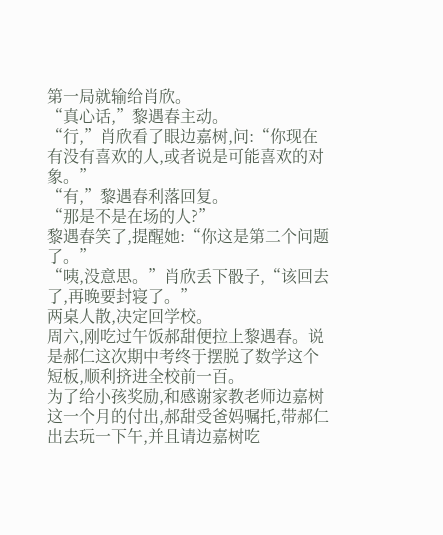第一局就输给肖欣。
“真心话,”黎遇春主动。
“行,”肖欣看了眼边嘉树,问:“你现在有没有喜欢的人,或者说是可能喜欢的对象。”
“有,”黎遇春利落回复。
“那是不是在场的人?”
黎遇春笑了,提醒她:“你这是第二个问题了。”
“咦,没意思。”肖欣丢下骰子,“该回去了,再晚要封寝了。”
两桌人散,决定回学校。
周六,刚吃过午饭郝甜便拉上黎遇春。说是郝仁这次期中考终于摆脱了数学这个短板,顺利挤进全校前一百。
为了给小孩奖励,和感谢家教老师边嘉树这一个月的付出,郝甜受爸妈嘱托,带郝仁出去玩一下午,并且请边嘉树吃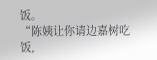饭。
“陈姨让你请边嘉树吃饭,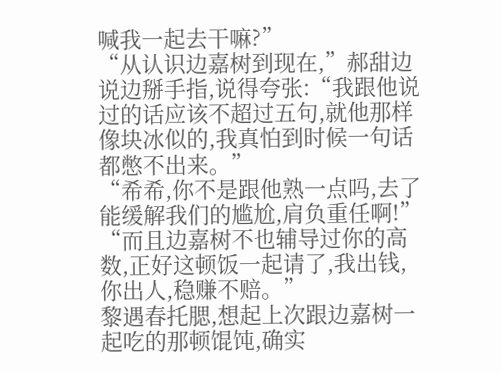喊我一起去干嘛?”
“从认识边嘉树到现在,”郝甜边说边掰手指,说得夸张:“我跟他说过的话应该不超过五句,就他那样像块冰似的,我真怕到时候一句话都憋不出来。”
“希希,你不是跟他熟一点吗,去了能缓解我们的尴尬,肩负重任啊!”
“而且边嘉树不也辅导过你的高数,正好这顿饭一起请了,我出钱,你出人,稳赚不赔。”
黎遇春托腮,想起上次跟边嘉树一起吃的那顿馄饨,确实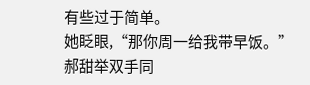有些过于简单。
她眨眼,“那你周一给我带早饭。”
郝甜举双手同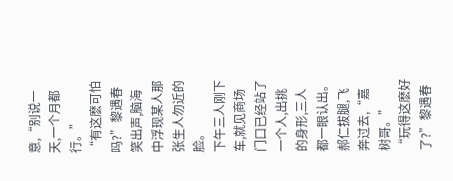意,“别说一天,一个月都行。”
“有这麽可怕吗?”黎遇春笑出声,脑海中浮现某人那张生人勿近的脸。
下午三人刚下车,就见商场门口已经站了一个人,出挑的身形,三人都一眼认出。
郝仁拔腿,飞奔过去,“嘉树哥。”
“玩得这麽好了?”黎遇春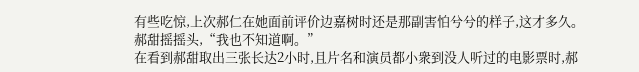有些吃惊,上次郝仁在她面前评价边嘉树时还是那副害怕兮兮的样子,这才多久。
郝甜摇摇头,“我也不知道啊。”
在看到郝甜取出三张长达2小时,且片名和演员都小衆到没人听过的电影票时,郝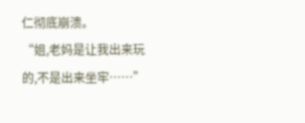仁彻底崩溃。
“姐,老妈是让我出来玩的,不是出来坐牢……”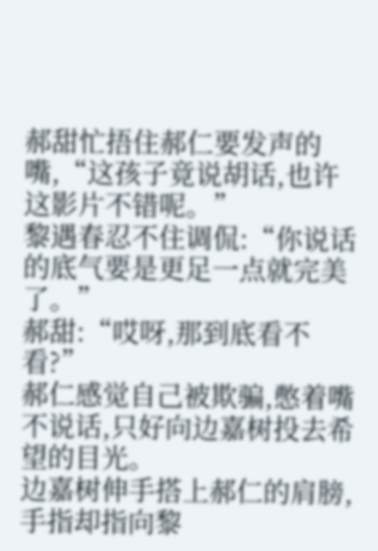郝甜忙捂住郝仁要发声的嘴,“这孩子竟说胡话,也许这影片不错呢。”
黎遇春忍不住调侃:“你说话的底气要是更足一点就完美了。”
郝甜:“哎呀,那到底看不看?”
郝仁感觉自己被欺骗,憋着嘴不说话,只好向边嘉树投去希望的目光。
边嘉树伸手搭上郝仁的肩膀,手指却指向黎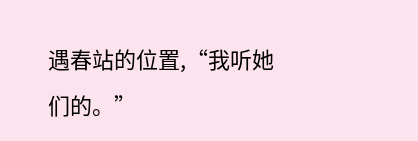遇春站的位置,“我听她们的。”